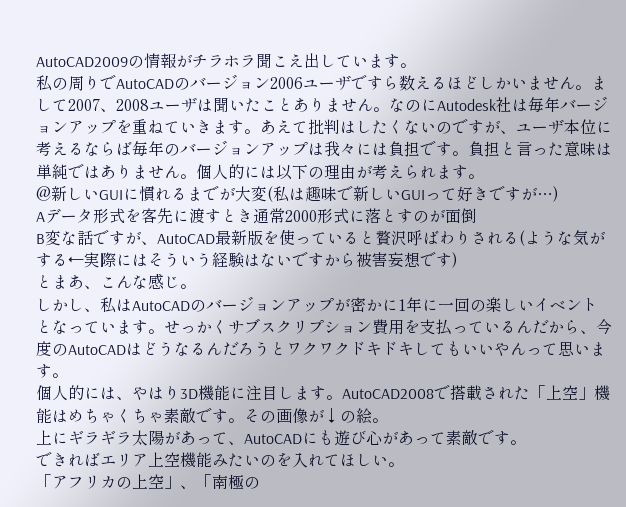AutoCAD2009の情報がチラホラ聞こえ出しています。
私の周りでAutoCADのバージョン2006ユーザですら数えるほどしかいません。まして2007、2008ユーザは聞いたことありません。なのにAutodesk社は毎年バージョンアップを重ねていきます。あえて批判はしたくないのですが、ユーザ本位に考えるならば毎年のバージョンアップは我々には負担です。負担と言った意味は単純ではありません。個人的には以下の理由が考えられます。
@新しいGUIに慣れるまでが大変(私は趣味で新しいGUIって好きですが…)
Aデータ形式を客先に渡すとき通常2000形式に落とすのが面倒
B変な話ですが、AutoCAD最新版を使っていると贅沢呼ばわりされる(ような気がする←実際にはそういう経験はないですから被害妄想です)
とまあ、こんな感じ。
しかし、私はAutoCADのバージョンアップが密かに1年に一回の楽しいイベントとなっています。せっかくサブスクリプション費用を支払っているんだから、今度のAutoCADはどうなるんだろうとワクワクドキドキしてもいいやんって思います。
個人的には、やはり3D機能に注目します。AutoCAD2008で搭載された「上空」機能はめちゃくちゃ素敵です。その画像が↓の絵。
上にギラギラ太陽があって、AutoCADにも遊び心があって素敵です。
できればエリア上空機能みたいのを入れてほしい。
「アフリカの上空」、「南極の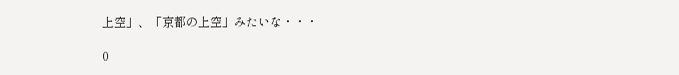上空」、「京都の上空」みたいな・・・

0